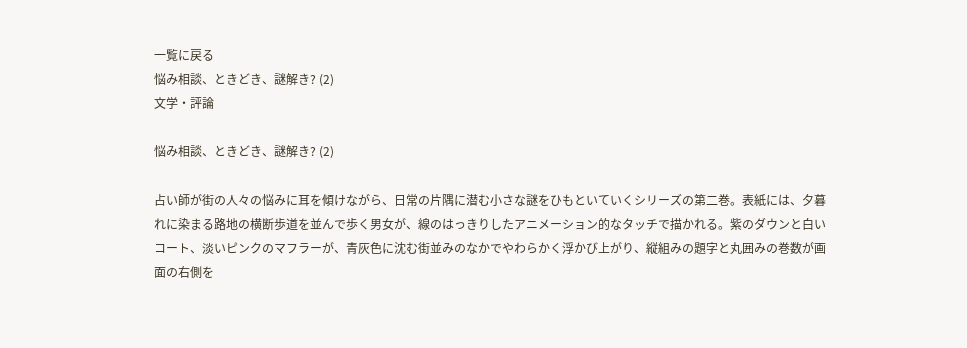一覧に戻る
悩み相談、ときどき、謎解き? (2)
文学・評論

悩み相談、ときどき、謎解き? (2)

占い師が街の人々の悩みに耳を傾けながら、日常の片隅に潜む小さな謎をひもといていくシリーズの第二巻。表紙には、夕暮れに染まる路地の横断歩道を並んで歩く男女が、線のはっきりしたアニメーション的なタッチで描かれる。紫のダウンと白いコート、淡いピンクのマフラーが、青灰色に沈む街並みのなかでやわらかく浮かび上がり、縦組みの題字と丸囲みの巻数が画面の右側を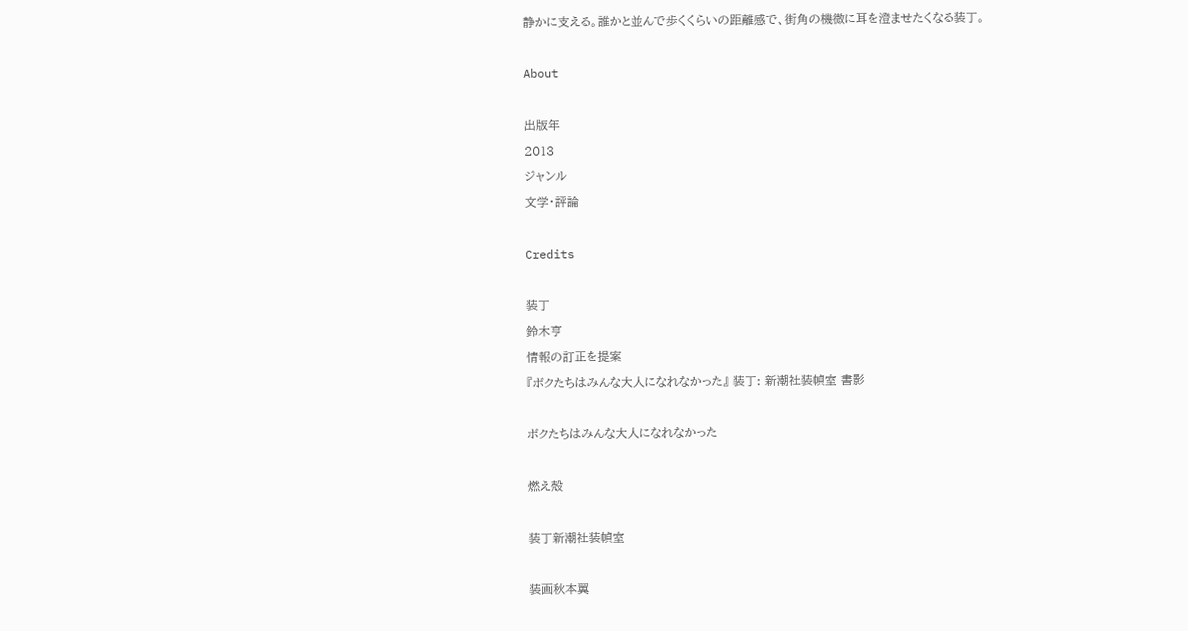静かに支える。誰かと並んで歩くくらいの距離感で、街角の機微に耳を澄ませたくなる装丁。

About

出版年
2013
ジャンル
文学・評論

Credits

装丁
鈴木亨
情報の訂正を提案
『ボクたちはみんな大人になれなかった』 装丁: 新潮社装幀室 書影

ボクたちはみんな大人になれなかった

燃え殻

装丁新潮社装幀室

装画秋本翼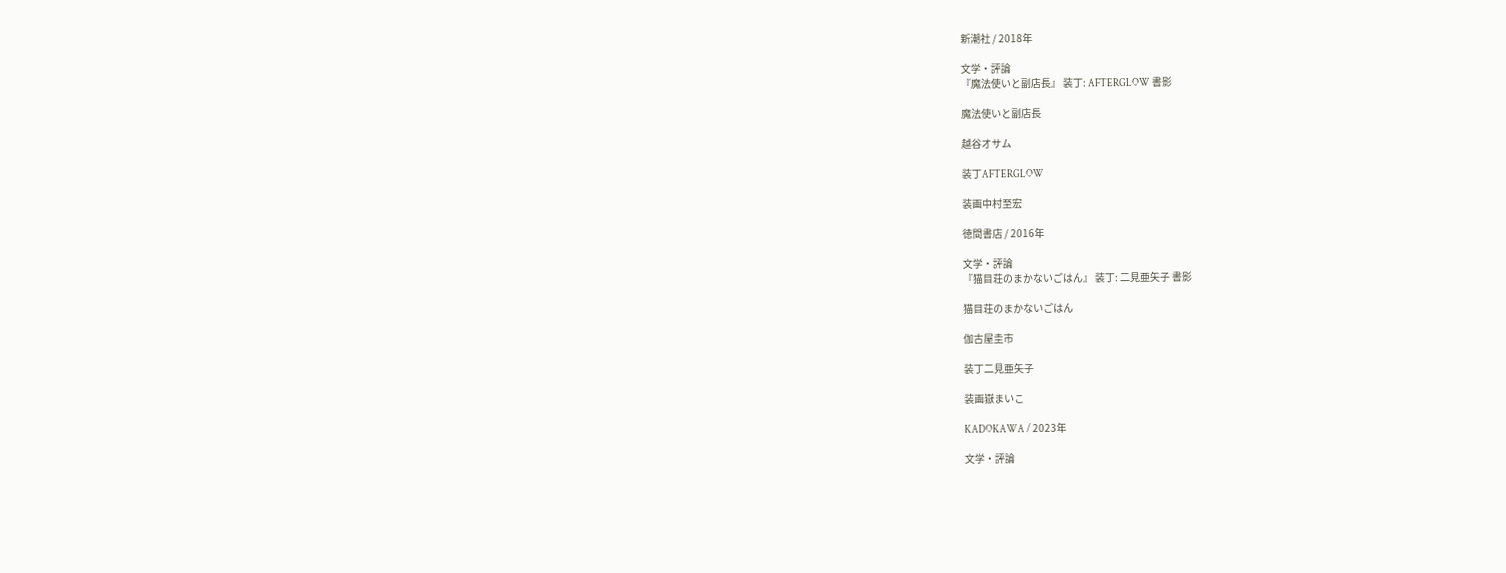新潮社 / 2018年

文学・評論
『魔法使いと副店長』 装丁: AFTERGLOW 書影

魔法使いと副店長

越谷オサム

装丁AFTERGLOW

装画中村至宏

徳間書店 / 2016年

文学・評論
『猫目荘のまかないごはん』 装丁: 二見亜矢子 書影

猫目荘のまかないごはん

伽古屋圭市

装丁二見亜矢子

装画嶽まいこ

KADOKAWA / 2023年

文学・評論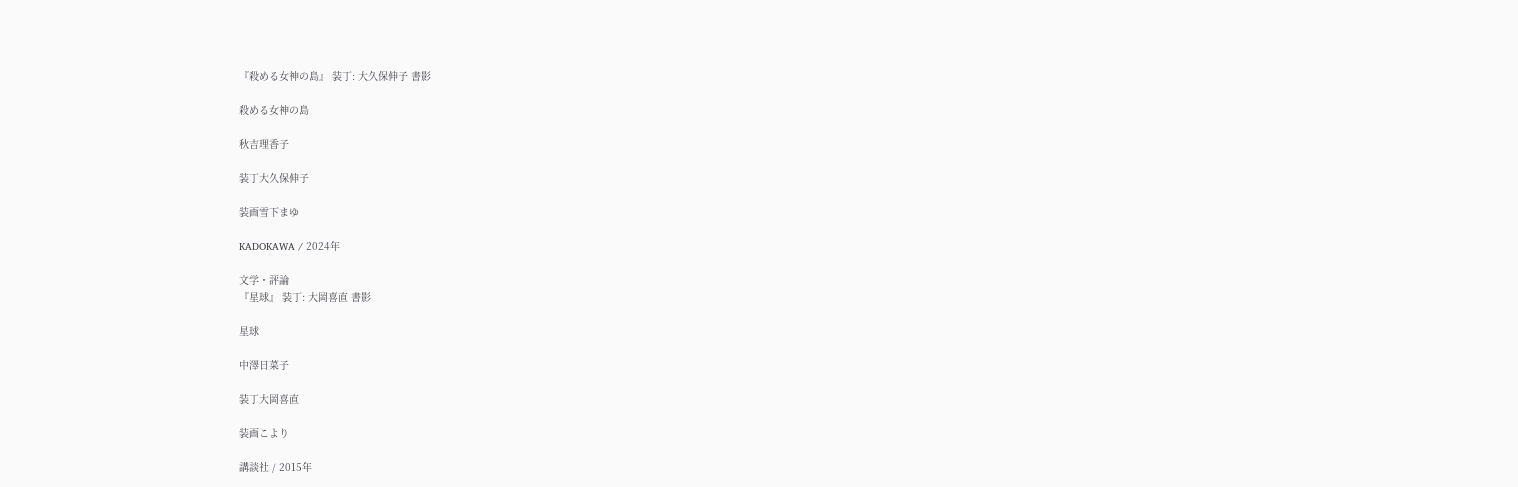『殺める女神の島』 装丁: 大久保伸子 書影

殺める女神の島

秋吉理香子

装丁大久保伸子

装画雪下まゆ

KADOKAWA / 2024年

文学・評論
『星球』 装丁: 大岡喜直 書影

星球

中澤日菜子

装丁大岡喜直

装画こより

講談社 / 2015年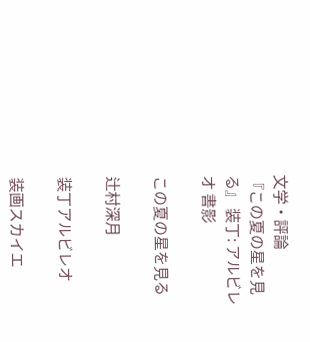文学・評論
『この夏の星を見る』 装丁: アルビレオ 書影

この夏の星を見る

辻村深月

装丁アルビレオ

装画スカイエ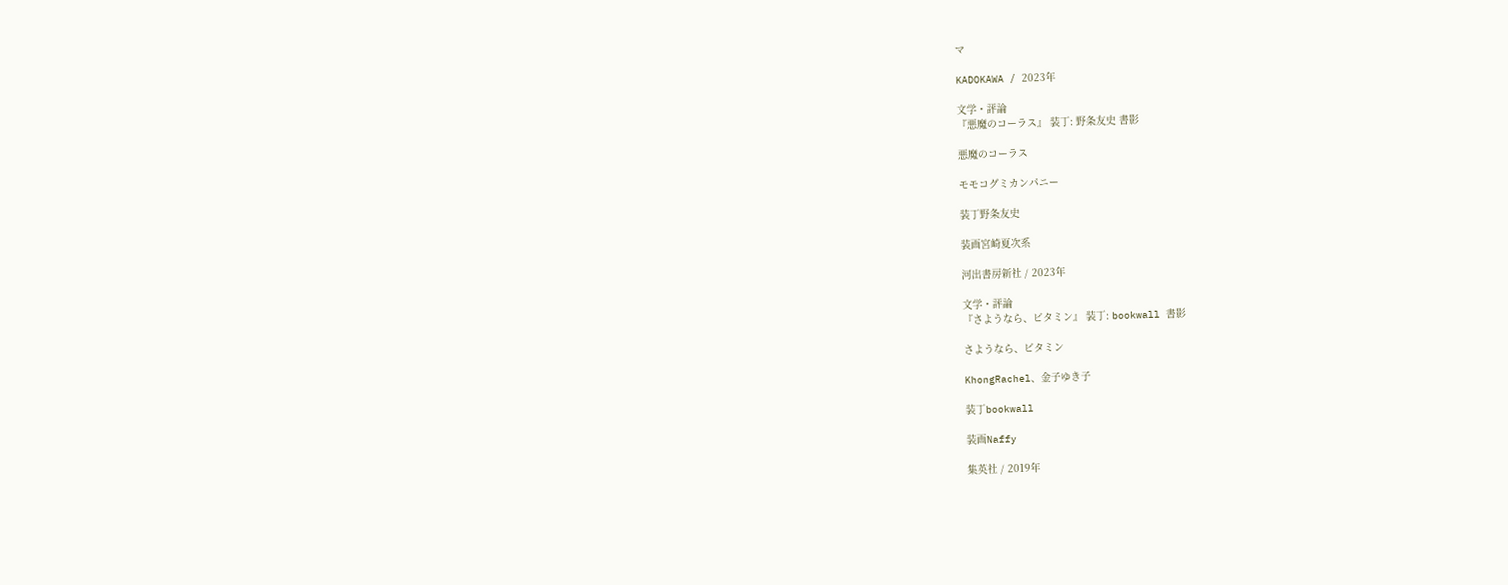マ

KADOKAWA / 2023年

文学・評論
『悪魔のコーラス』 装丁: 野条友史 書影

悪魔のコーラス

モモコグミカンパニー

装丁野条友史

装画宮崎夏次系

河出書房新社 / 2023年

文学・評論
『さようなら、ビタミン』 装丁: bookwall 書影

さようなら、ビタミン

KhongRachel、金子ゆき子

装丁bookwall

装画Naffy

集英社 / 2019年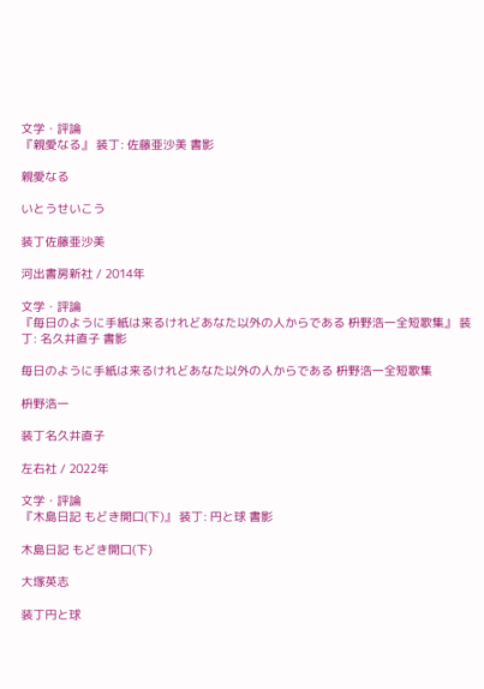文学・評論
『親愛なる』 装丁: 佐藤亜沙美 書影

親愛なる

いとうせいこう

装丁佐藤亜沙美

河出書房新社 / 2014年

文学・評論
『毎日のように手紙は来るけれどあなた以外の人からである 枡野浩一全短歌集』 装丁: 名久井直子 書影

毎日のように手紙は来るけれどあなた以外の人からである 枡野浩一全短歌集

枡野浩一

装丁名久井直子

左右社 / 2022年

文学・評論
『木島日記 もどき開口(下)』 装丁: 円と球 書影

木島日記 もどき開口(下)

大塚英志

装丁円と球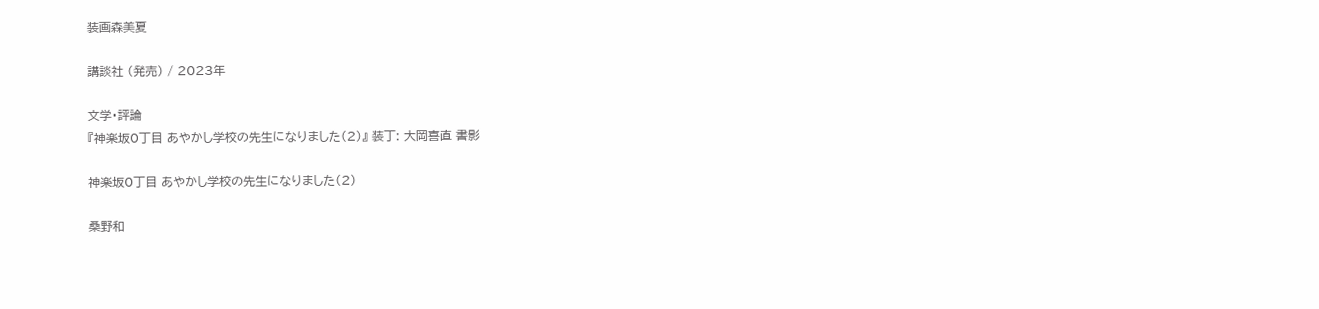装画森美夏

講談社 (発売) / 2023年

文学・評論
『神楽坂0丁目 あやかし学校の先生になりました(2)』 装丁: 大岡喜直 書影

神楽坂0丁目 あやかし学校の先生になりました(2)

桑野和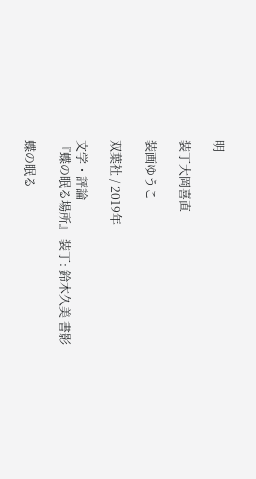明

装丁大岡喜直

装画ゆうこ

双葉社 / 2019年

文学・評論
『蝶の眠る場所』 装丁: 鈴木久美 書影

蝶の眠る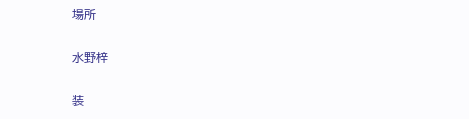場所

水野梓

装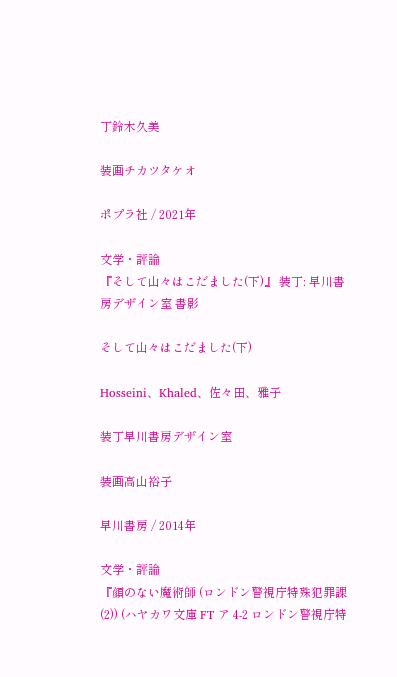丁鈴木久美

装画チカツタケオ

ポプラ社 / 2021年

文学・評論
『そして山々はこだました(下)』 装丁: 早川書房デザイン室 書影

そして山々はこだました(下)

Hosseini、Khaled、佐々田、雅子

装丁早川書房デザイン室

装画高山裕子

早川書房 / 2014年

文学・評論
『顔のない魔術師 (ロンドン警視庁特殊犯罪課 (2)) (ハヤカワ文庫 FT ア 4-2 ロンドン警視庁特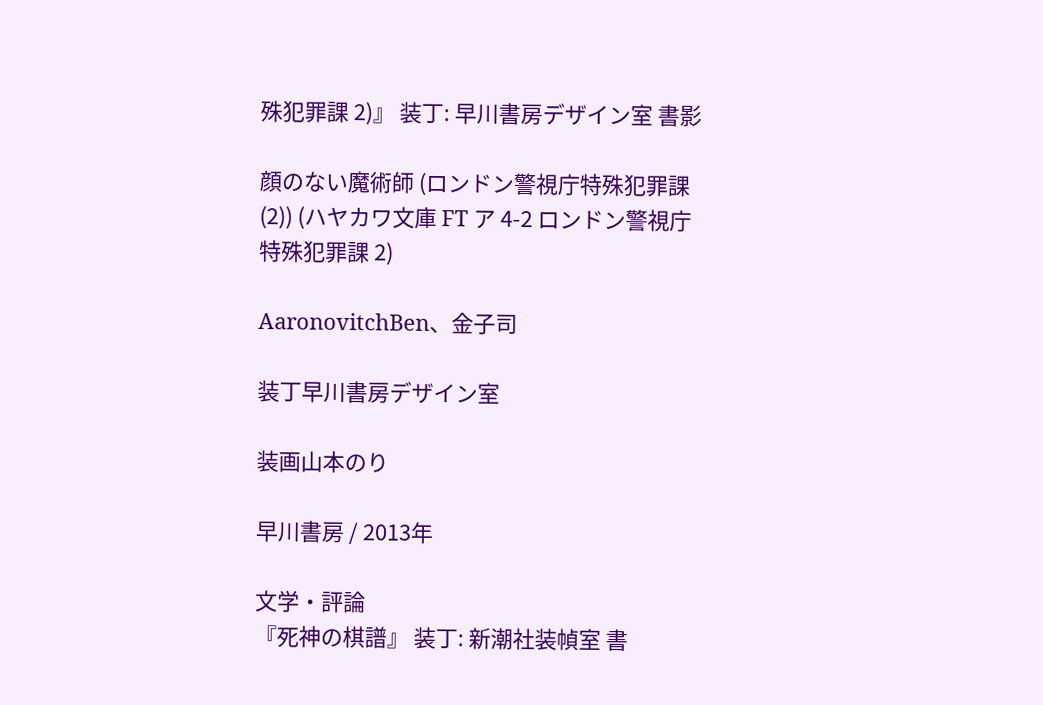殊犯罪課 2)』 装丁: 早川書房デザイン室 書影

顔のない魔術師 (ロンドン警視庁特殊犯罪課 (2)) (ハヤカワ文庫 FT ア 4-2 ロンドン警視庁特殊犯罪課 2)

AaronovitchBen、金子司

装丁早川書房デザイン室

装画山本のり

早川書房 / 2013年

文学・評論
『死神の棋譜』 装丁: 新潮社装幀室 書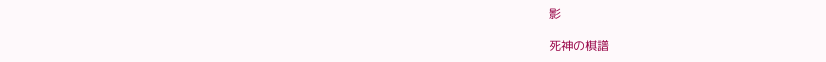影

死神の棋譜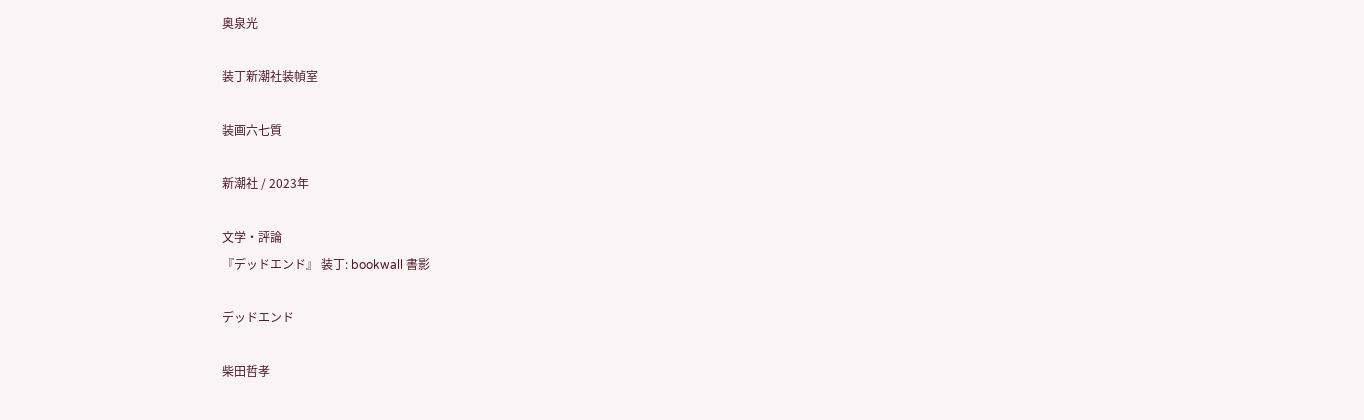奥泉光

装丁新潮社装幀室

装画六七質

新潮社 / 2023年

文学・評論
『デッドエンド』 装丁: bookwall 書影

デッドエンド

柴田哲孝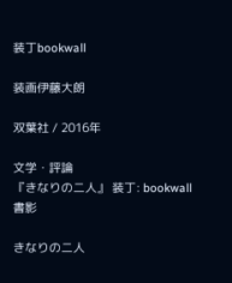装丁bookwall

装画伊藤大朗

双葉社 / 2016年

文学・評論
『きなりの二人』 装丁: bookwall 書影

きなりの二人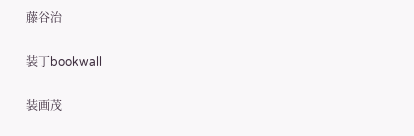藤谷治

装丁bookwall

装画茂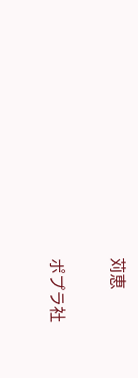苅恵

ポプラ社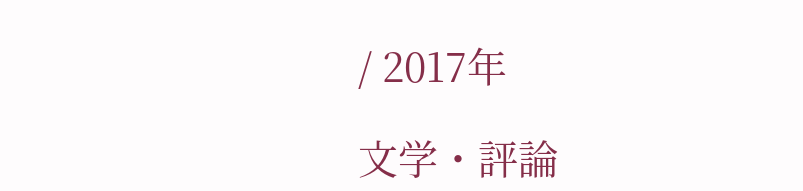/ 2017年

文学・評論